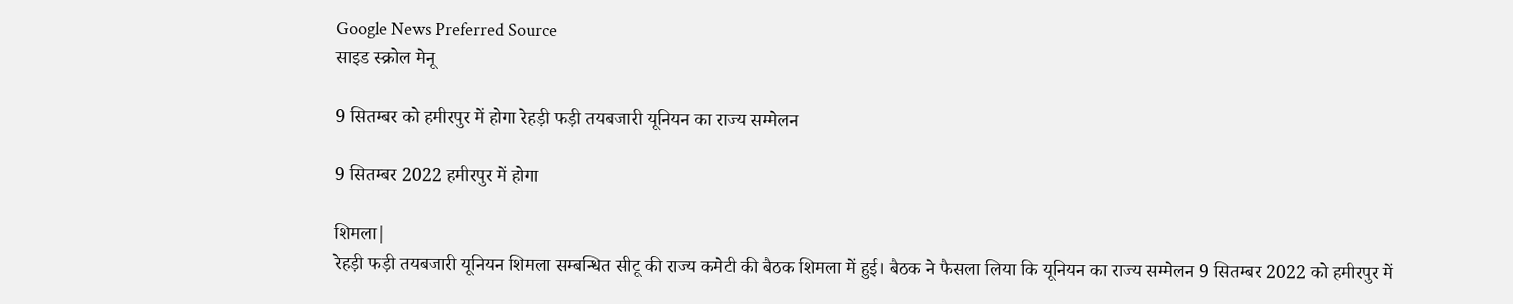Google News Preferred Source
साइड स्क्रोल मेनू

9 सितम्बर को हमीरपुर में होगा रेहड़ी फड़ी तयबजारी यूनियन का राज्य सम्मेलन

9 सितम्बर 2022 हमीरपुर में होगा

शिमला|
रेहड़ी फड़ी तयबजारी यूनियन शिमला सम्बन्धित सीटू की राज्य कमेटी की बैठक शिमला में हुई। बैठक ने फैसला लिया कि यूनियन का राज्य सम्मेलन 9 सितम्बर 2022 को हमीरपुर में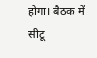होगा। बैठक में सीटू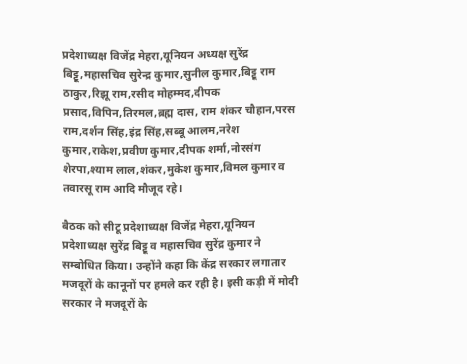प्रदेशाध्यक्ष विजेंद्र मेहरा,यूनियन अध्यक्ष सुरेंद्र बिट्टू,महासचिव सुरेन्द्र कुमार,सुनील कुमार,बिट्टू राम ठाकुर,रिझू राम,रसीद मोहम्मद,दीपक प्रसाद,विपिन,तिरमल,ब्रह्म दास, राम शंकर चौहान,परस राम,दर्शन सिंह,इंद्र सिंह,सब्बू आलम,नरेश कुमार,राकेश,प्रवीण कुमार,दीपक शर्मा,नोरसंग शेरपा,श्याम लाल,शंकर,मुकेश कुमार,विमल कुमार व तवारसू राम आदि मौजूद रहे।

बैठक को सीटू प्रदेशाध्यक्ष विजेंद्र मेहरा,यूनियन प्रदेशाध्यक्ष सुरेंद्र बिट्टू व महासचिव सुरेंद्र कुमार ने सम्बोधित किया। उन्होंने कहा कि केंद्र सरकार लगातार मजदूरों के कानूनों पर हमले कर रही है। इसी कड़ी में मोदी सरकार ने मजदूरों के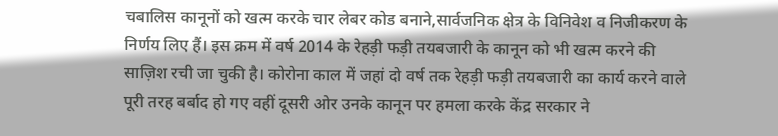चबालिस कानूनों को खत्म करके चार लेबर कोड बनाने,सार्वजनिक क्षेत्र के विनिवेश व निजीकरण के निर्णय लिए हैं। इस क्रम में वर्ष 2014 के रेहड़ी फड़ी तयबजारी के कानून को भी खत्म करने की साज़िश रची जा चुकी है। कोरोना काल में जहां दो वर्ष तक रेहड़ी फड़ी तयबजारी का कार्य करने वाले पूरी तरह बर्बाद हो गए वहीं दूसरी ओर उनके कानून पर हमला करके केंद्र सरकार ने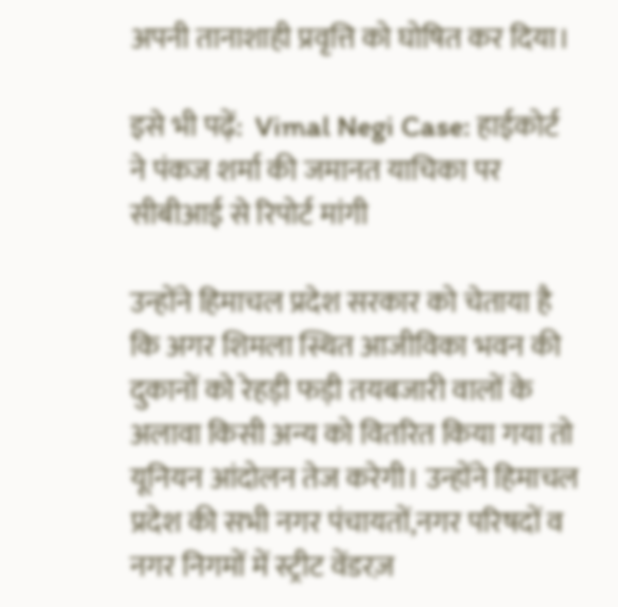अपनी तानाशाही प्रवृत्ति को घोषित कर दिया।

इसे भी पढ़ें:  Vimal Negi Case: हाईकोर्ट ने पंकज शर्मा की जमानत याचिका पर सीबीआई से रिपोर्ट मांगी

उन्होंने हिमाचल प्रदेश सरकार को चेताया है कि अगर शिमला स्थित आजीविका भवन की दुकानों को रेहड़ी फड़ी तयबजारी वालों के अलावा किसी अन्य को वितरित किया गया तो यूनियन आंदोलन तेज करेगी। उन्होंने हिमाचल प्रदेश की सभी नगर पंचायतों,नगर परिषदों व नगर निगमों में स्ट्रीट वेंडरज़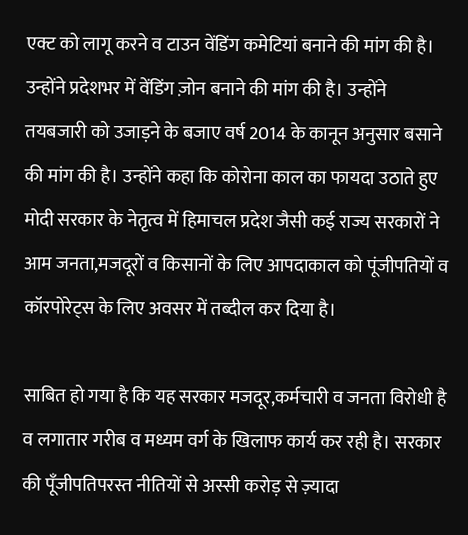एक्ट को लागू करने व टाउन वेंडिंग कमेटियां बनाने की मांग की है। उन्होंने प्रदेशभर में वेंडिंग ज़ोन बनाने की मांग की है। उन्होंने तयबजारी को उजाड़ने के बजाए वर्ष 2014 के कानून अनुसार बसाने की मांग की है। उन्होंने कहा कि कोरोना काल का फायदा उठाते हुए मोदी सरकार के नेतृत्व में हिमाचल प्रदेश जैसी कई राज्य सरकारों ने आम जनता,मजदूरों व किसानों के लिए आपदाकाल को पूंजीपतियों व कॉरपोरेट्स के लिए अवसर में तब्दील कर दिया है।

साबित हो गया है कि यह सरकार मजदूर,कर्मचारी व जनता विरोधी है व लगातार गरीब व मध्यम वर्ग के खिलाफ कार्य कर रही है। सरकार की पूँजीपतिपरस्त नीतियों से अस्सी करोड़ से ज़्यादा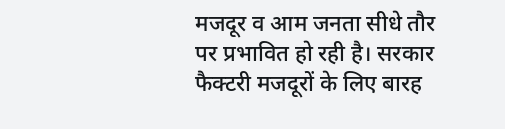मजदूर व आम जनता सीधे तौर पर प्रभावित हो रही है। सरकार फैक्टरी मजदूरों के लिए बारह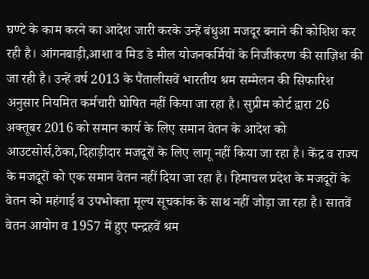घण्टे के काम करने का आदेश जारी करके उन्हें बंधुआ मजदूर बनाने की कोशिश कर रही है। आंगनबाड़ी,आशा व मिड डे मील योजनकर्मियों के निजीकरण की साज़िश की जा रही है। उन्हें वर्ष 2013 के पैंतालीसवें भारतीय श्रम सम्मेलन की सिफारिश अनुसार नियमित कर्मचारी घोषित नहीं किया जा रहा है। सुप्रीम कोर्ट द्वारा 26 अक्तूबर 2016 को समान कार्य के लिए समान वेतन के आदेश को आउटसोर्स,ठेका,दिहाड़ीदार मजदूरों के लिए लागू नहीं किया जा रहा है। केंद्र व राज्य के मजदूरों को एक समान वेतन नहीं दिया जा रहा है। हिमाचल प्रदेश के मजदूरों के वेतन को महंगाई व उपभोक्ता मूल्य सूचकांक के साथ नहीं जोड़ा जा रहा है। सातवें वेतन आयोग व 1957 में हुए पन्द्रहवें श्रम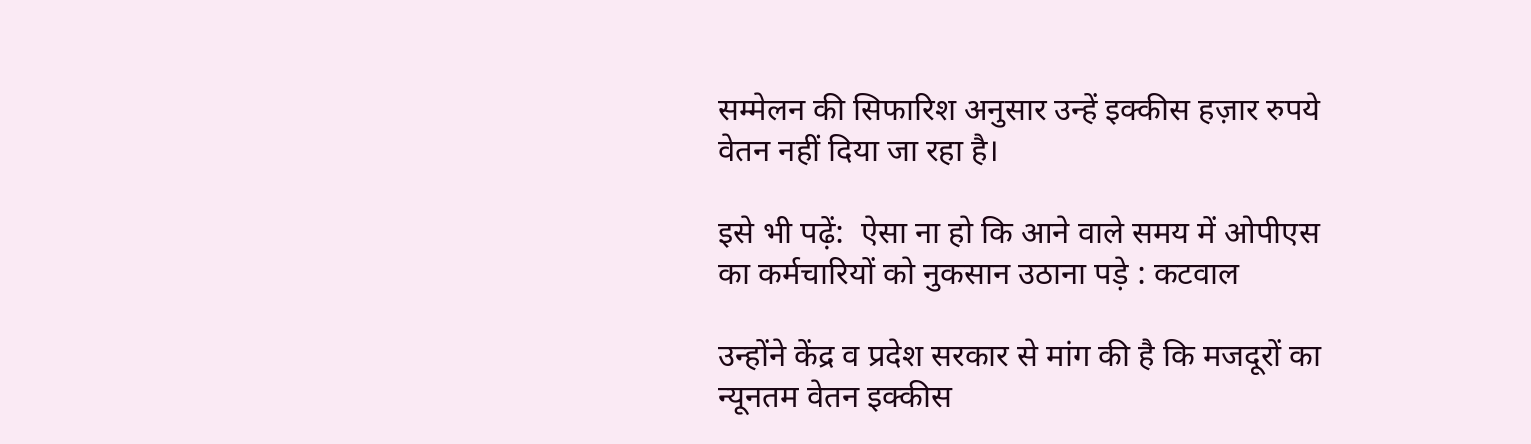सम्मेलन की सिफारिश अनुसार उन्हें इक्कीस हज़ार रुपये वेतन नहीं दिया जा रहा है।

इसे भी पढ़ें:  ऐसा ना हो कि आने वाले समय में ओपीएस का कर्मचारियों को नुकसान उठाना पड़े : कटवाल

उन्होंने केंद्र व प्रदेश सरकार से मांग की है कि मजदूरों का न्यूनतम वेतन इक्कीस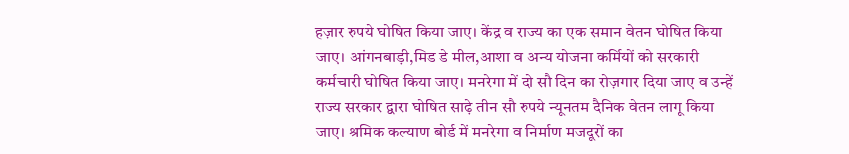हज़ार रुपये घोषित किया जाए। केंद्र व राज्य का एक समान वेतन घोषित किया जाए। आंगनबाड़ी,मिड डे मील,आशा व अन्य योजना कर्मियों को सरकारी कर्मचारी घोषित किया जाए। मनरेगा में दो सौ दिन का रोज़गार दिया जाए व उन्हें राज्य सरकार द्वारा घोषित साढ़े तीन सौ रुपये न्यूनतम दैनिक वेतन लागू किया जाए। श्रमिक कल्याण बोर्ड में मनरेगा व निर्माण मजदूरों का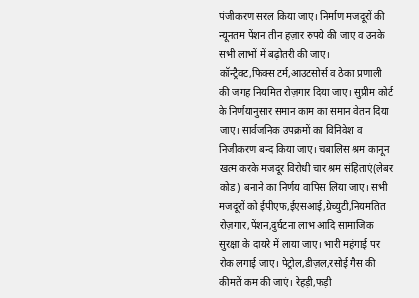पंजीकरण सरल किया जाए। निर्माण मजदूरों की न्यूनतम पेंशन तीन हज़ार रुपये की जाए व उनके सभी लाभों में बढ़ोतरी की जाए।
कॉन्ट्रैक्ट,फिक्स टर्म,आउटसोर्स व ठेका प्रणाली की जगह नियमित रोज़गार दिया जाए। सुप्रीम कोर्ट के निर्णयानुसार समान काम का समान वेतन दिया जाए। सार्वजनिक उपक्रमों का विनिवेश व निजीकरण बन्द किया जाए। चबालिस श्रम कानून खत्म करके मजदूर विरोधी चार श्रम संहिताएं(लेबर कोड) बनाने का निर्णय वापिस लिया जाए। सभी मजदूरों को ईपीएफ,ईएसआई,ग्रेच्युटी,नियमतित रोज़गार,पेंशन,दुर्घटना लाभ आदि सामाजिक सुरक्षा के दायरे में लाया जाए। भारी महंगाई पर रोक लगाई जाए। पेट्रोल,डीज़ल,रसोई गैस की कीमतें कम की जाएं। रेहड़ी,फड़ी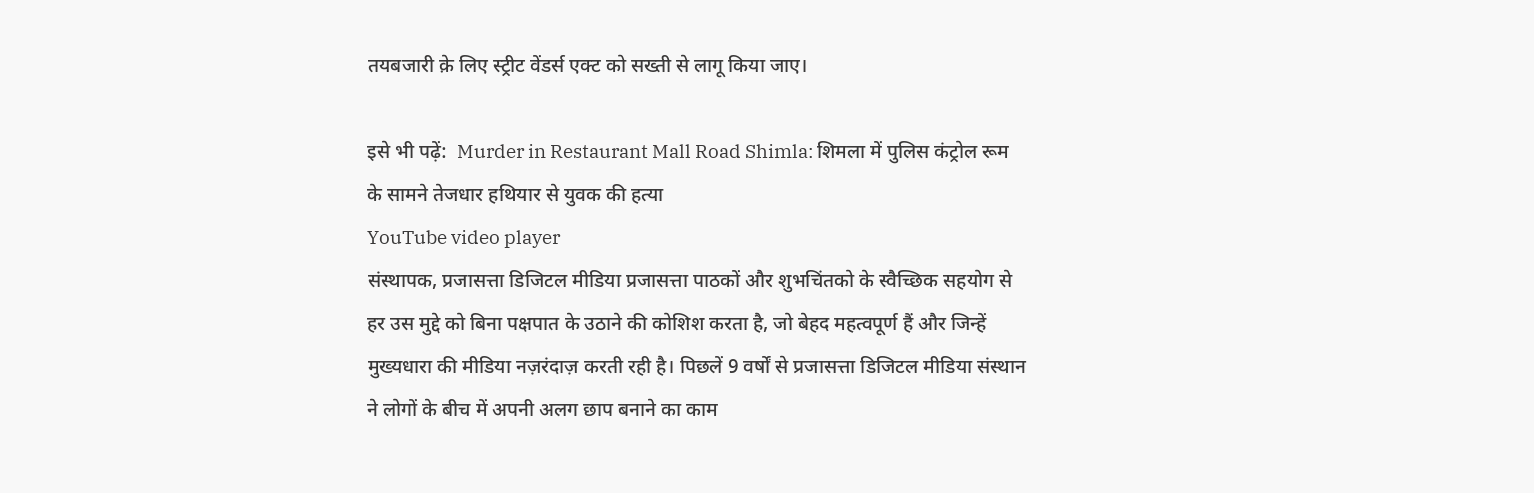तयबजारी क़े लिए स्ट्रीट वेंडर्स एक्ट को सख्ती से लागू किया जाए।

इसे भी पढ़ें:  Murder in Restaurant Mall Road Shimla: शिमला में पुलिस कंट्रोल रूम के सामने तेजधार हथियार से युवक की हत्या
YouTube video player
संस्थापक, प्रजासत्ता डिजिटल मीडिया प्रजासत्ता पाठकों और शुभचिंतको के स्वैच्छिक सहयोग से हर उस मुद्दे को बिना पक्षपात के उठाने की कोशिश करता है, जो बेहद महत्वपूर्ण हैं और जिन्हें मुख्यधारा की मीडिया नज़रंदाज़ करती रही है। पिछलें 9 वर्षों से प्रजासत्ता डिजिटल मीडिया संस्थान ने लोगों के बीच में अपनी अलग छाप बनाने का काम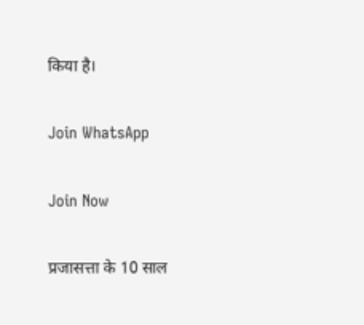किया है।

Join WhatsApp

Join Now

प्रजासत्ता के 10 साल